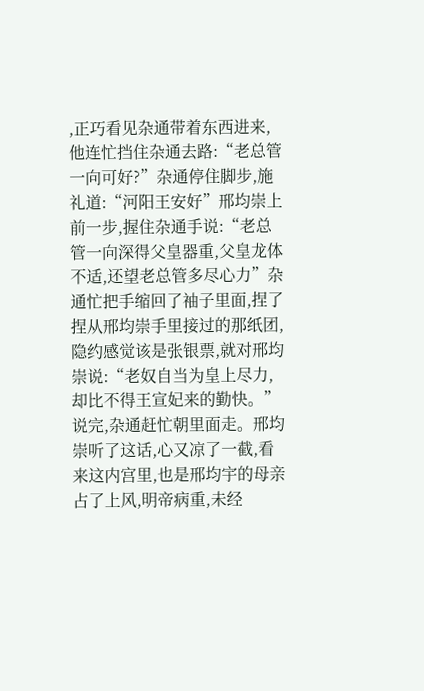,正巧看见杂通带着东西进来,他连忙挡住杂通去路:“老总管一向可好?”杂通停住脚步,施礼道:“河阳王安好”邢均崇上前一步,握住杂通手说:“老总管一向深得父皇器重,父皇龙体不适,还望老总管多尽心力”杂通忙把手缩回了袖子里面,捏了捏从邢均崇手里接过的那纸团,隐约感觉该是张银票,就对邢均崇说:“老奴自当为皇上尽力,却比不得王宣妃来的勤快。”说完,杂通赶忙朝里面走。邢均崇听了这话,心又凉了一截,看来这内宫里,也是邢均宇的母亲占了上风,明帝病重,未经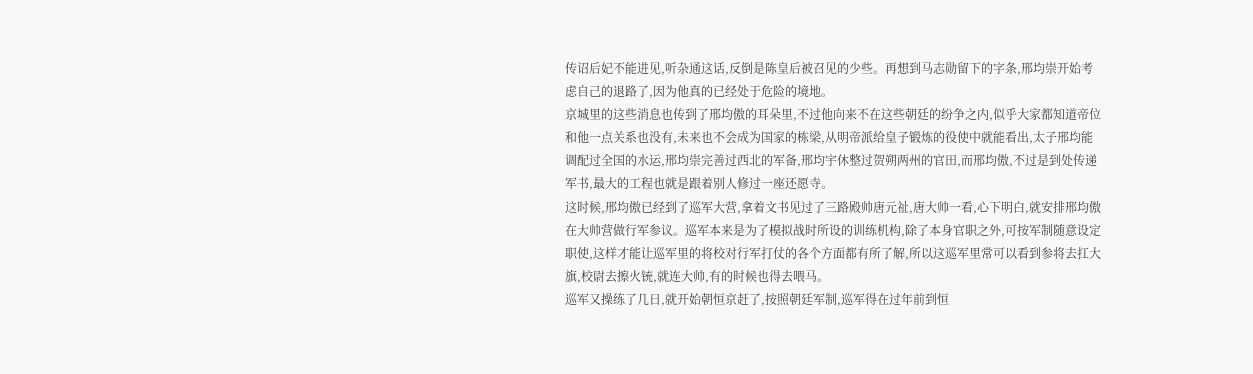传诏后妃不能进见,听杂通这话,反倒是陈皇后被召见的少些。再想到马志勋留下的字条,邢均崇开始考虑自己的退路了,因为他真的已经处于危险的境地。
京城里的这些消息也传到了邢均傲的耳朵里,不过他向来不在这些朝廷的纷争之内,似乎大家都知道帝位和他一点关系也没有,未来也不会成为国家的栋梁,从明帝派给皇子锻炼的役使中就能看出,太子邢均能调配过全国的水运,邢均崇完善过西北的军备,邢均宇休整过贺朔两州的官田,而邢均傲,不过是到处传递军书,最大的工程也就是跟着别人修过一座还愿寺。
这时候,邢均傲已经到了巡军大营,拿着文书见过了三路殿帅唐元祉,唐大帅一看,心下明白,就安排邢均傲在大帅营做行军参议。巡军本来是为了模拟战时所设的训练机构,除了本身官职之外,可按军制随意设定职使,这样才能让巡军里的将校对行军打仗的各个方面都有所了解,所以这巡军里常可以看到参将去扛大旗,校尉去擦火铳,就连大帅,有的时候也得去喂马。
巡军又操练了几日,就开始朝恒京赶了,按照朝廷军制,巡军得在过年前到恒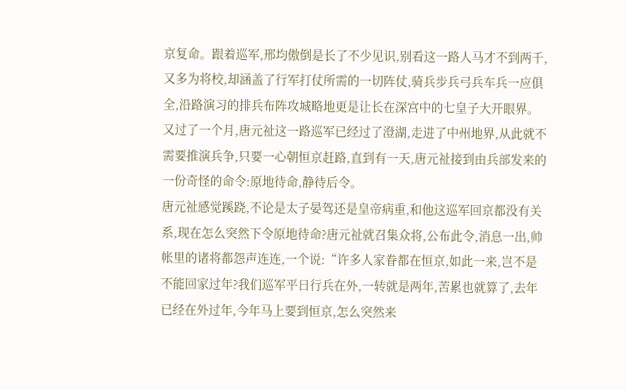京复命。跟着巡军,邢均傲倒是长了不少见识,别看这一路人马才不到两千,又多为将校,却涵盖了行军打仗所需的一切阵仗,骑兵步兵弓兵车兵一应俱全,沿路演习的排兵布阵攻城略地更是让长在深宫中的七皇子大开眼界。又过了一个月,唐元祉这一路巡军已经过了澄湖,走进了中州地界,从此就不需要推演兵争,只要一心朝恒京赶路,直到有一天,唐元祉接到由兵部发来的一份奇怪的命令:原地待命,静待后令。
唐元祉感觉蹊跷,不论是太子晏驾还是皇帝病重,和他这巡军回京都没有关系,现在怎么突然下令原地待命?唐元祉就召集众将,公布此令,消息一出,帅帐里的诸将都怨声连连,一个说:“许多人家眷都在恒京,如此一来,岂不是不能回家过年?我们巡军平日行兵在外,一转就是两年,苦累也就算了,去年已经在外过年,今年马上要到恒京,怎么突然来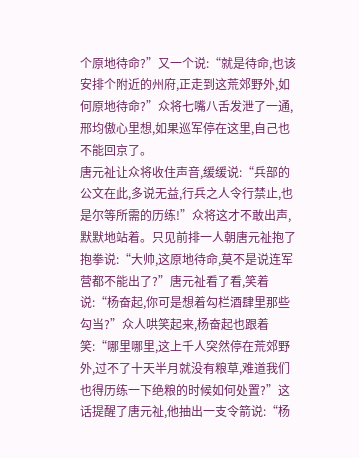个原地待命?”又一个说:“就是待命,也该安排个附近的州府,正走到这荒郊野外,如何原地待命?”众将七嘴八舌发泄了一通,邢均傲心里想,如果巡军停在这里,自己也不能回京了。
唐元祉让众将收住声音,缓缓说:“兵部的公文在此,多说无益,行兵之人令行禁止,也是尔等所需的历练!”众将这才不敢出声,默默地站着。只见前排一人朝唐元祉抱了抱拳说:“大帅,这原地待命,莫不是说连军营都不能出了?”唐元祉看了看,笑着说:“杨奋起,你可是想着勾栏酒肆里那些勾当?”众人哄笑起来,杨奋起也跟着笑:“哪里哪里,这上千人突然停在荒郊野外,过不了十天半月就没有粮草,难道我们也得历练一下绝粮的时候如何处置?”这话提醒了唐元祉,他抽出一支令箭说:“杨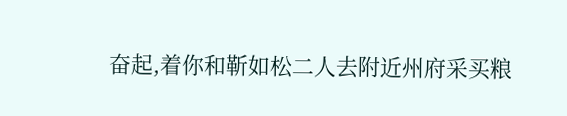奋起,着你和靳如松二人去附近州府采买粮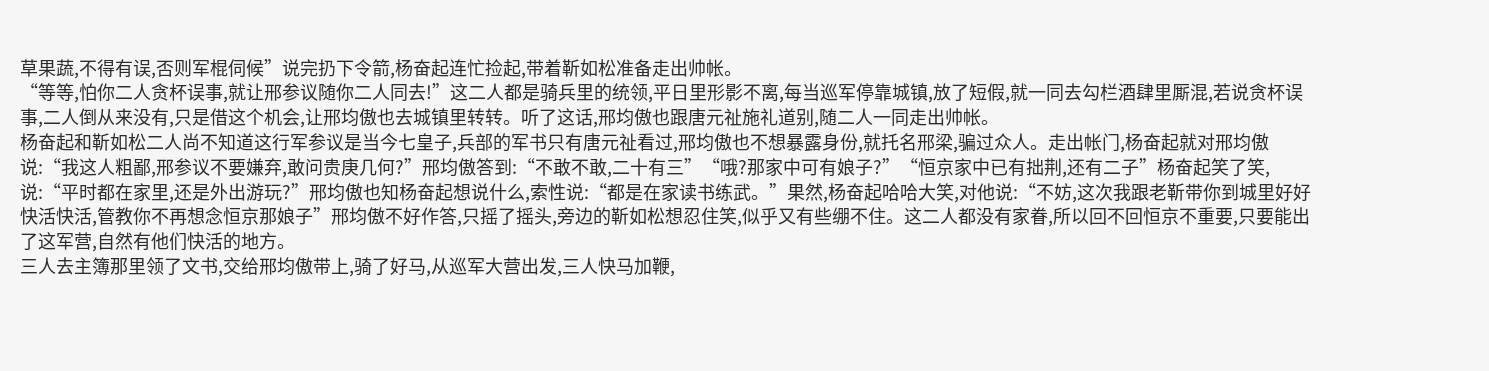草果蔬,不得有误,否则军棍伺候”说完扔下令箭,杨奋起连忙捡起,带着靳如松准备走出帅帐。
“等等,怕你二人贪杯误事,就让邢参议随你二人同去!”这二人都是骑兵里的统领,平日里形影不离,每当巡军停靠城镇,放了短假,就一同去勾栏酒肆里厮混,若说贪杯误事,二人倒从来没有,只是借这个机会,让邢均傲也去城镇里转转。听了这话,邢均傲也跟唐元祉施礼道别,随二人一同走出帅帐。
杨奋起和靳如松二人尚不知道这行军参议是当今七皇子,兵部的军书只有唐元祉看过,邢均傲也不想暴露身份,就托名邢梁,骗过众人。走出帐门,杨奋起就对邢均傲说:“我这人粗鄙,邢参议不要嫌弃,敢问贵庚几何?”邢均傲答到:“不敢不敢,二十有三”“哦?那家中可有娘子?”“恒京家中已有拙荆,还有二子”杨奋起笑了笑,说:“平时都在家里,还是外出游玩?”邢均傲也知杨奋起想说什么,索性说:“都是在家读书练武。”果然,杨奋起哈哈大笑,对他说:“不妨,这次我跟老靳带你到城里好好快活快活,管教你不再想念恒京那娘子”邢均傲不好作答,只摇了摇头,旁边的靳如松想忍住笑,似乎又有些绷不住。这二人都没有家眷,所以回不回恒京不重要,只要能出了这军营,自然有他们快活的地方。
三人去主簿那里领了文书,交给邢均傲带上,骑了好马,从巡军大营出发,三人快马加鞭,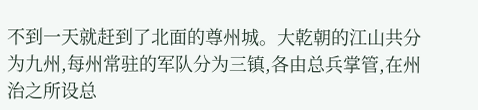不到一天就赶到了北面的尊州城。大乾朝的江山共分为九州,每州常驻的军队分为三镇,各由总兵掌管,在州治之所设总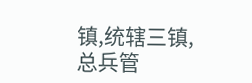镇,统辖三镇,总兵管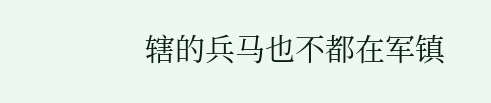辖的兵马也不都在军镇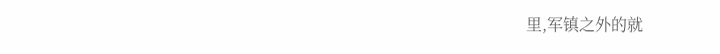里,军镇之外的就